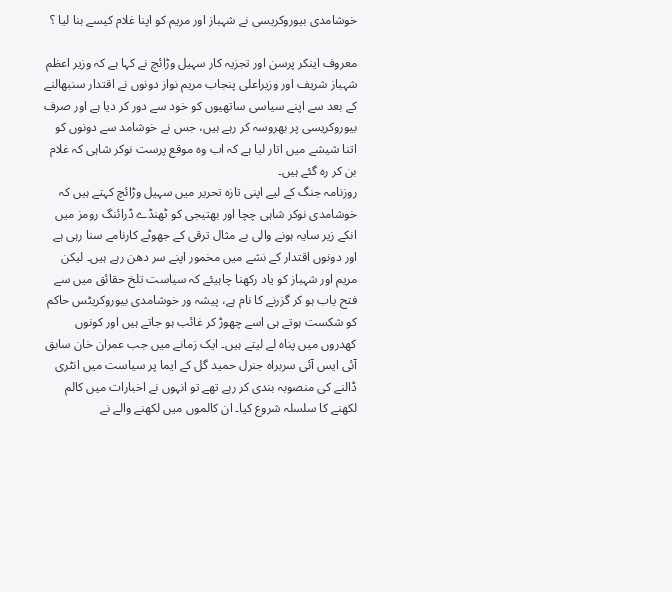خوشامدی بیوروکریسی نے شہباز اور مریم کو اپنا غلام کیسے بنا لیا ؟

معروف اینکر پرسن اور تجزیہ کار سہیل وڑائچ نے کہا ہے کہ وزیر اعظم شہباز شریف اور وزیراعلی پنجاب مریم نواز دونوں نے اقتدار سنبھالنے کے بعد سے اپنے سیاسی ساتھیوں کو خود سے دور کر دیا ہے اور صرف بیوروکریسی پر بھروسہ کر رہے ہیں، جس نے خوشامد سے دونوں کو اتنا شیشے میں اتار لیا ہے کہ اب وہ موقع پرست نوکر شاہی کہ غلام بن کر رہ گئے ہیں۔
روزنامہ جنگ کے لیے اپنی تازہ تحریر میں سہیل وڑائچ کہتے ہیں کہ خوشامدی نوکر شاہی چچا اور بھتیجی کو ٹھنڈے ڈرائنگ رومز میں انکے زیر سایہ ہونے والی بے مثال ترقی کے جھوٹے کارنامے سنا رہی ہے اور دونوں اقتدار کے نشے میں مخمور اپنے سر دھن رہے ہیں۔ لیکن مریم اور شہباز کو یاد رکھنا چاہیئے کہ سیاست تلخ حقائق میں سے فتح یاب ہو کر گزرنے کا نام ہے، پیشہ ور خوشامدی بیوروکریٹس حاکم کو شکست ہوتے ہی اسے چھوڑ کر غائب ہو جاتے ہیں اور کونوں کھدروں میں پناہ لے لیتے ہیں۔ ایک زمانے میں جب عمران خان سابق آئی ایس آئی سربراہ جنرل حمید گل کے ایما پر سیاست میں انٹری ڈالنے کی منصوبہ بندی کر رہے تھے تو انہوں نے اخبارات میں کالم لکھنے کا سلسلہ شروع کیا۔ ان کالموں میں لکھنے والے نے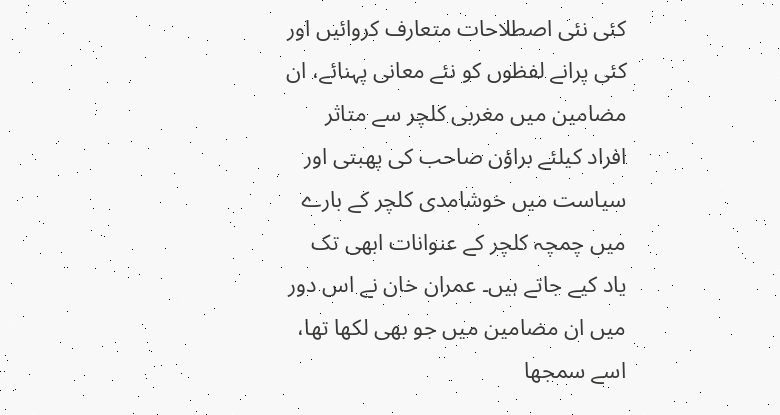کئی نئی اصطلاحات متعارف کروائیں اور کئی پرانے لفظوں کو نئے معانی پہنائے، ان مضامین میں مغربی کلچر سے متاثر افراد کیلئے براؤن صاحب کی پھبتی اور سیاست میں خوشامدی کلچر کے بارے میں چمچہ کلچر کے عنوانات ابھی تک یاد کیے جاتے ہیں۔ عمران خان نے اس دور میں ان مضامین میں جو بھی لکھا تھا، اسے سمجھا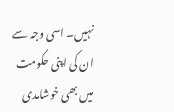نہیں۔ اسی وجہ سے ان کی اپنی حکومت میں بھی خوشامدی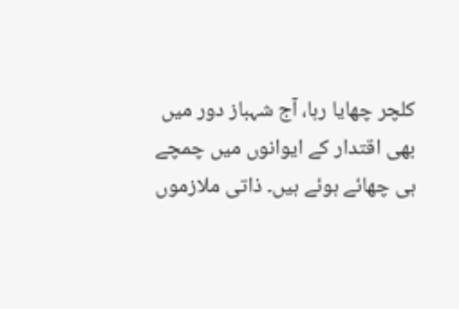کلچر چھایا رہا، آج شہباز دور میں بھی اقتدار کے ایوانوں میں چمچے ہی چھائے ہوئے ہیں۔ ذاتی ملازموں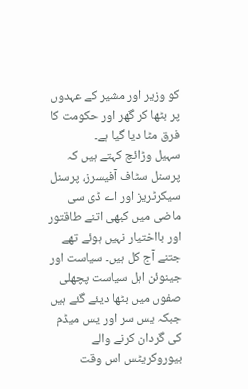کو وزیر اور مشیر کے عہدوں پر بٹھا کر گھر اور حکومت کا فرق مٹا دیا گیا ہے۔
سہیل وڑائچ کہتے ہیں کہ پرسنل سٹاف آفیسرز، پرسنل سیکرٹریز اور اے ڈی سی ماضی میں کبھی اتنے طاقتور اور بااختیار نہیں ہوئے تھے جتنے آج کل ہیں۔ سیاست اور جینوئن اہل سیاست پچھلی صفوں میں بٹھا دیئے گئے ہیں جبکہ یس سر اور یس میڈم کی گردان کرنے والے بیوروکریٹس اس وقت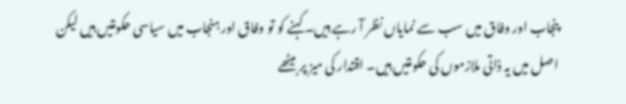پنجاب اور وفاق میں سب سے نمایاں نظر آ رہے ہیں۔ کہنے کو تو وفاق اور ہنجاب میں سیاسی حکومتیں ہیں لیکن اصل میں یہ ذاتی ملازموں کی حکومتیں ہیں۔ اقتدار کی میز پر بیٹھے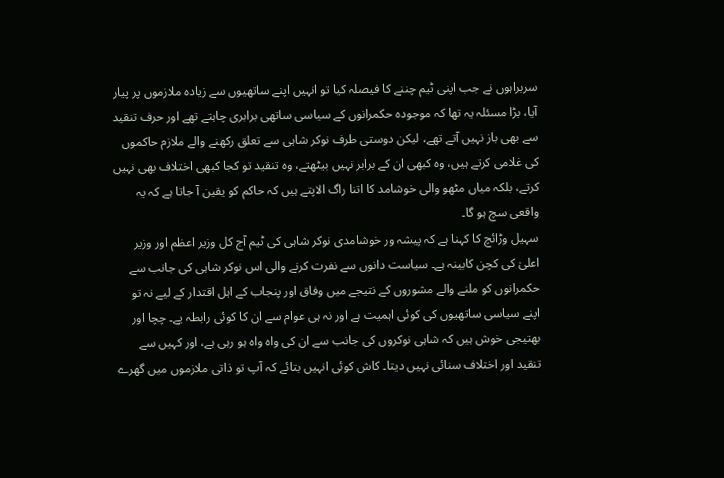سربراہوں نے جب اپنی ٹیم چننے کا فیصلہ کیا تو انہیں اپنے ساتھیوں سے زیادہ ملازموں پر پیار آیا، بڑا مسئلہ یہ تھا کہ موجودہ حکمرانوں کے سیاسی ساتھی برابری چاہتے تھے اور حرف تنقید سے بھی باز نہیں آتے تھے، لیکن دوستی طرف نوکر شاہی سے تعلق رکھنے والے ملازم حاکموں کی غلامی کرتے ہیں، وہ کبھی ان کے برابر نہیں بیٹھتے، وہ تنقید تو کجا کبھی اختلاف بھی نہیں کرتے، بلکہ میاں مٹھو والی خوشامد کا اتنا راگ الاپتے ہیں کہ حاکم کو یقین آ جاتا ہے کہ یہ واقعی سچ ہو گا۔
سہیل وڑائچ کا کہنا ہے کہ پیشہ ور خوشامدی نوکر شاہی کی ٹیم آج کل وزیر اعظم اور وزیر اعلیٰ کی کچن کابینہ ہے۔ سیاست دانوں سے نفرت کرنے والی اس نوکر شاہی کی جانب سے حکمرانوں کو ملنے والے مشوروں کے نتیجے میں وفاق اور پنجاب کے اہل اقتدار کے لیے نہ تو اپنے سیاسی ساتھیوں کی کوئی اہمیت ہے اور نہ ہی عوام سے ان کا کوئی رابطہ یے۔ چچا اور بھتیجی خوش ہیں کہ شاہی نوکروں کی جانب سے ان کی واہ واہ ہو رہی ہے، اور کہیں سے تنقید اور اختلاف سنائی نہیں دیتا۔ کاش کوئی انہیں بتائے کہ آپ تو ذاتی ملازموں میں گھرے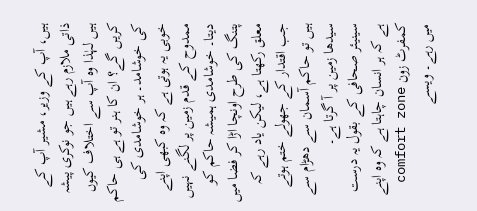ہیں، آپ کے وزیر، مشیر آپ کے ذاتی ملازم رہے ہیں جو نوکری پیشہ ہیں لہٰذا وہ آپ سے اختلاف کیوں کریں گے؟ ان کا ہنر تو ہے ہی حاکم کی خوشامد۔ ہر خوشامدی کی خوبی یہ ہوتی ہے کہ وہ کبھی اپنے ممدوح کے قدم زمین پر لگنے نہیں دیتا۔ خوشامدی ہمیشہ حاکم کو پتنگ کی طرح اونچا اڑا کر فضا میں معلق رکھتا ہے، لیکن یاد رہے کہ جب اقتدار کے جھولے ختم ہوتے ہیں تو حاکم آسمان سے دھڑام سے سیدھا زمین پر آ گرتا ہے۔
سینیئر صحافی کے بقول یہ درست ہے کہ ہر انسان چاہتا ہے کہ وہ اپنے کمفرٹ زون comfort zone میں رہے۔ ویسے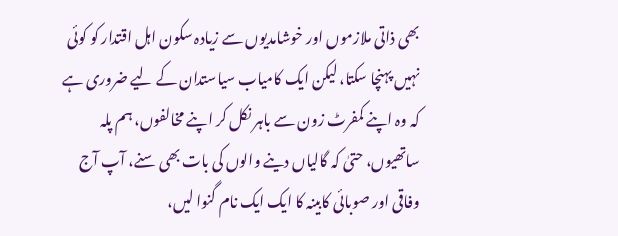بھی ذاتی ملازموں اور خوشامدیوں سے زیادہ سکون اہل اقتدار کو کوئی نہیں پہنچا سکتا، لیکن ایک کامیاب سیاستدان کے لیے ضروری ہے کہ وہ اپنے کمفرٹ زون سے باہر نکل کر اپنے مخالفوں، ہم پلہ ساتھیوں، حتیٰ کہ گالیاں دینے والوں کی بات بھی سنے، آپ آج وفاقی اور صوبائی کابینہ کا ایک ایک نام گنوا لیں،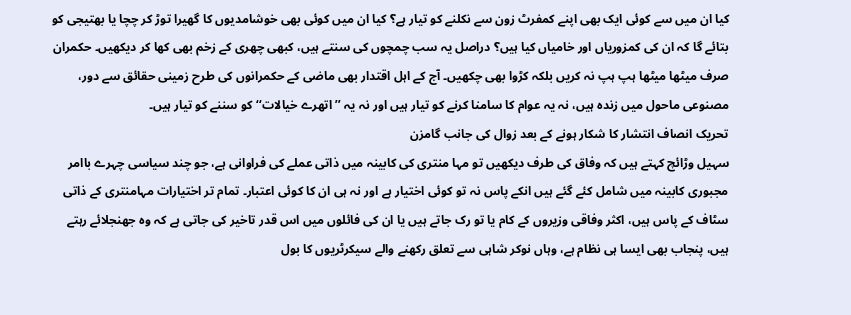کیا ان میں سے کوئی ایک بھی اپنے کمفرٹ زون سے نکلنے کو تیار ہے؟ کیا ان میں کوئی بھی خوشامدیوں کا گھیرا توڑ کر چچا یا بھتیجی کو بتائے گا کہ ان کی کمزوریاں اور خامیاں کیا ہیں؟ دراصل یہ سب چمچوں کی سنتے ہیں، کبھی چھری کے زخم بھی کھا کر دیکھیں۔ حکمران صرف میٹھا میٹھا ہپ ہپ نہ کریں بلکہ کڑوا بھی چکھیں۔ آج کے اہل اقتدار بھی ماضی کے حکمرانوں کی طرح زمینی حقائق سے دور، مصنوعی ماحول میں زندہ ہیں، نہ یہ عوام کا سامنا کرنے کو تیار ہیں اور نہ یہ ’’اتھرے خیالات‘‘ کو سننے کو تیار ہیں۔
تحریک انصاف انتشار کا شکار ہونے کے بعد زوال کی جانب گامزن
سہیل وڑائچ کہتے ہیں کہ وفاق کی طرف دیکھیں تو مہا منتری کی کابینہ میں ذاتی عملے کی فراوانی ہے، جو چند سیاسی چہرے باامر مجبوری کابینہ میں شامل کئے گئے ہیں انکے پاس نہ تو کوئی اختیار ہے اور نہ ہی ان کا کوئی اعتبار۔ تمام تر اختیارات مہامنتری کے ذاتی سٹاف کے پاس ہیں، اکثر وفاقی وزیروں کے کام یا تو رک جاتے ہیں یا ان کی فائلوں میں اس قدر تاخیر کی جاتی ہے کہ وہ جھنجلائے رہتے ہیں، پنجاب بھی ایسا ہی نظام ہے، وہاں نوکر شاہی سے تعلق رکھنے والے سیکرٹریوں کا بول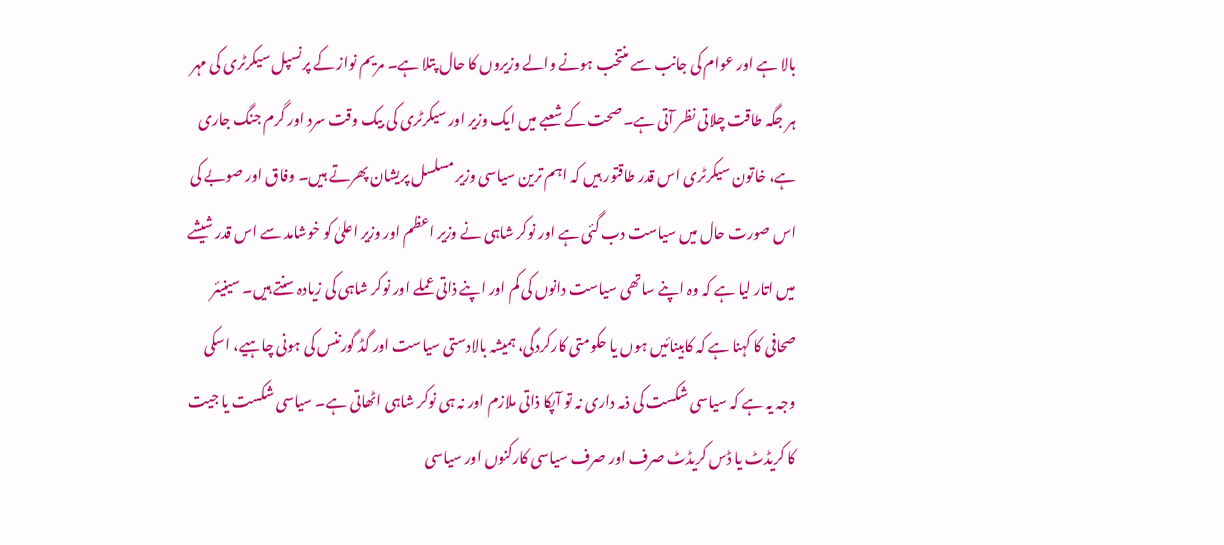بالا ہے اور عوام کی جانب سے منتخب ہونے والے وزیروں کا حال پتلا ہے۔ مریم نواز کے پرنسپل سیکرٹری کی مہر ہر جگہ طاقت چلاتی نظر آتی ہے۔ صحت کے شعبے میں ایک وزیر اور سیکرٹری کی بیک وقت سرد اور گرم جنگ جاری ہے، خاتون سیکرٹری اس قدر طاقتور ہیں کہ اہم ترین سیاسی وزیر مسلسل پریشان پھرتے ہیں۔ وفاق اور صوبے کی اس صورت حال میں سیاست دب گئی ہے اور نوکر شاہی نے وزیر اعظم اور وزیر اعلیٰ کو خوشامد سے اس قدر شیشے میں اتار لیا ہے کہ وہ اپنے ساتھی سیاست دانوں کی کم اور اپنے ذاتی عملے اور نوکر شاہی کی زیادہ سنتے ہیں۔ سینیئر صحافی کا کہنا ہے کہ کابینائیں ہوں یا حکومتی کارکردگی، ہمیشہ بالادستی سیاست اور گڈ گورننس کی ہونی چاہیے، اسکی وجہ یہ ہے کہ سیاسی شکست کی ذمہ داری نہ تو آپکا ذاتی ملازم اور نہ ہی نوکر شاہی اٹھاتی ہے۔ سیاسی شکست یا جیت کا کریڈٹ یا ڈس کریڈٹ صرف اور صرف سیاسی کارکنوں اور سیاسی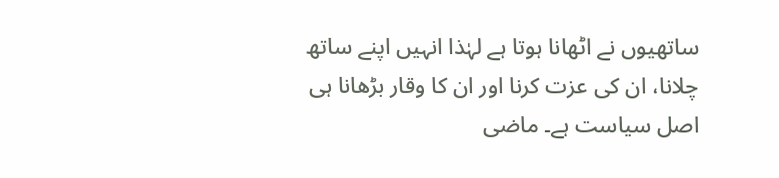ساتھیوں نے اٹھانا ہوتا ہے لہٰذا انہیں اپنے ساتھ چلانا، ان کی عزت کرنا اور ان کا وقار بڑھانا ہی اصل سیاست ہے۔ ماضی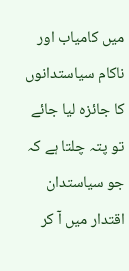میں کامیاب اور ناکام سیاستدانوں کا جائزہ لیا جائے تو پتہ چلتا ہے کہ جو سیاستدان اقتدار میں آ کر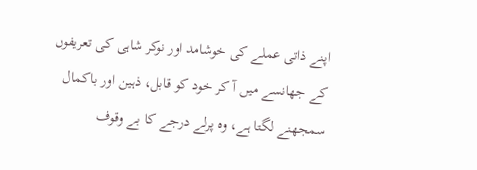اپنے ذاتی عملے کی خوشامد اور نوکر شاہی کی تعریفوں کے جھانسے میں آ کر خود کو قابل، ذہین اور باکمال سمجھنے لگتا ہے، وہ پرلے درجے کا بے وقوف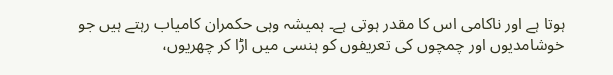ہوتا ہے اور ناکامی اس کا مقدر ہوتی ہے۔ ہمیشہ وہی حکمران کامیاب رہتے ہیں جو خوشامدیوں اور چمچوں کی تعریفوں کو ہنسی میں اڑا کر چھریوں،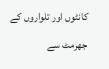کانٹوں اور تلواروں کے جھرمٹ سے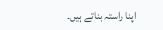اپنا راستہ بناتے ہیں۔